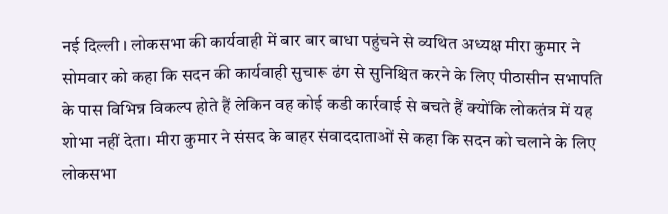नई दिल्ली । लोकसभा की कार्यवाही में बार बार बाधा पहुंचने से व्यथित अध्यक्ष मीरा कुमार ने सोमवार को कहा कि सदन की कार्यवाही सुचारू ढंग से सुनिश्चित करने के लिए पीठासीन सभापति के पास विभिन्न विकल्प होते हैं लेकिन वह कोई कडी कार्रवाई से बचते हैं क्योंकि लोकतंत्र में यह शोभा नहीं देता। मीरा कुमार ने संसद के बाहर संवाददाताओं से कहा कि सदन को चलाने के लिए लोकसभा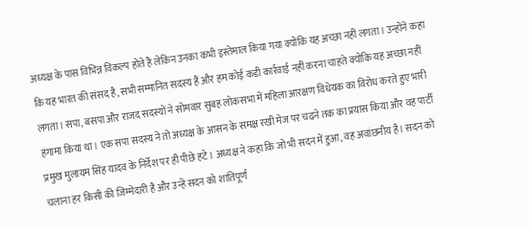अध्यक्ष के पास विभिन्न विकल्प होते हैं लेकिन उनका कभी इस्तेमाल किया गया क्योंकि यह अच्छा नहीं लगता। उन्होंने कहा कि यह भारत की संसद है, सभी सम्मानित सदस्य हैं और हम कोई कडी कार्रवाई नहीं करना चाहते क्योंकि यह अच्छा नहीं लगता। सपा, बसपा और राजद सदस्यों ने सोमवार सुबह लोकसभा में महिला आरक्षण विधेयक का विरोध करते हुए भारी हंगामा किया था। एक सपा सदस्य ने तो अध्यक्ष के आसन के समक्ष रखी मेज पर चढने तक का प्रयास किया और वह पार्टी प्रमुख मुलायम सिंह यादव के निर्देश पर ही पीछे हटे। अध्यक्ष ने कहा कि जो भी सदन में हुआ, वह अवांछनीय है। सदन को चलाना हर किसी की जिम्मेदारी है और उन्हें सदन को शांतिपूर्ण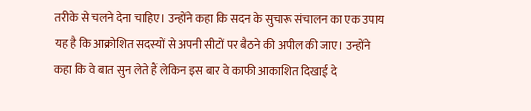तरीके से चलने देना चाहिए। उन्होंने कहा कि सदन के सुचारू संचालन का एक उपाय यह है कि आक्रोशित सदस्यों से अपनी सीटों पर बैठने की अपील की जाए। उन्होंने कहा कि वे बात सुन लेते हैं लेकिन इस बार वे काफी आकाशित दिखाई दे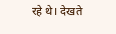रहे थे। देखते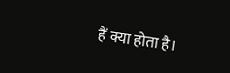हैं क्या होता है।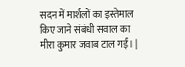सदन में मार्शलों का इस्तेमाल किए जाने संबंधी सवाल का मीरा कुमार जवाब टाल गईं। |